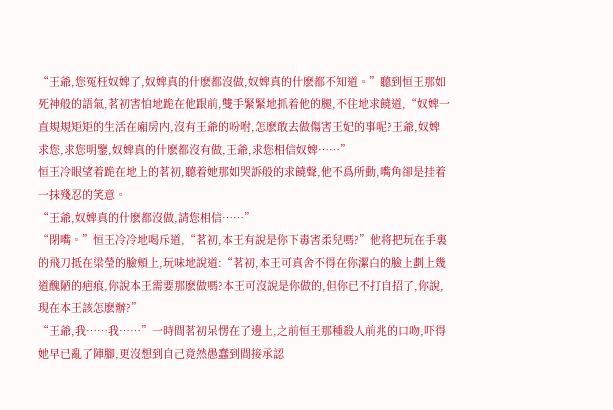“王爺,您冤枉奴婢了,奴婢真的什麽都沒做,奴婢真的什麽都不知道。”聽到恒王那如死神般的語氣,茗初害怕地跪在他跟前,雙手緊緊地抓着他的腿,不住地求饒道,“奴婢一直規規矩矩的生活在廂房内,沒有王爺的吩咐,怎麽敢去做傷害王妃的事呢?王爺,奴婢求您,求您明鑒,奴婢真的什麽都沒有做,王爺,求您相信奴婢……”
恒王冷眼望着跪在地上的茗初,聽着她那如哭訴般的求饒聲,他不爲所動,嘴角卻是挂着一抹殘忍的笑意。
“王爺,奴婢真的什麽都沒做,請您相信……”
“閉嘴。”恒王冷冷地喝斥道,“茗初,本王有說是你下毒害柔兒嗎?”他将把玩在手裏的飛刀抵在梁瑩的臉頰上,玩味地說道:“茗初,本王可真舍不得在你潔白的臉上劃上幾道醜陋的疤痕,你說本王需要那麽做嗎?本王可沒說是你做的,但你已不打自招了,你說,現在本王該怎麽辦?”
“王爺,我……我……”一時間茗初呆愣在了邊上,之前恒王那種殺人前兆的口吻,吓得她早已亂了陣腳,更沒想到自己竟然愚蠢到間接承認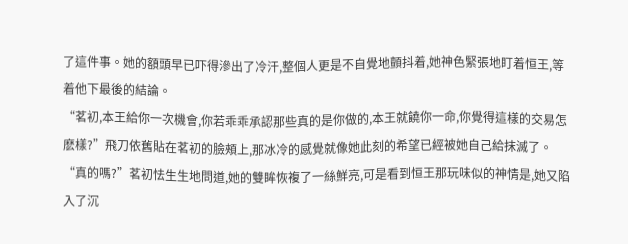了這件事。她的額頭早已吓得滲出了冷汗,整個人更是不自覺地顫抖着,她神色緊張地盯着恒王,等着他下最後的結論。
“茗初,本王給你一次機會,你若乖乖承認那些真的是你做的,本王就饒你一命,你覺得這樣的交易怎麽樣?”飛刀依舊貼在茗初的臉頰上,那冰冷的感覺就像她此刻的希望已經被她自己給抹滅了。
“真的嗎?”茗初怯生生地問道,她的雙眸恢複了一絲鮮亮,可是看到恒王那玩味似的神情是,她又陷入了沉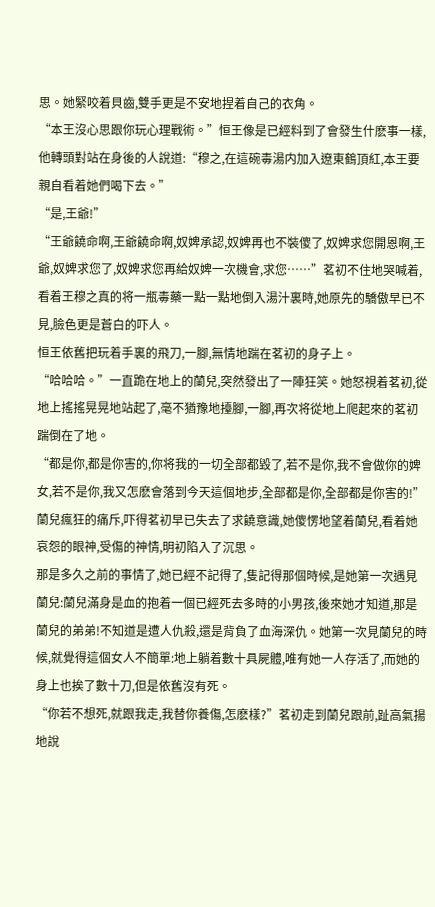思。她緊咬着貝齒,雙手更是不安地捏着自己的衣角。
“本王沒心思跟你玩心理戰術。”恒王像是已經料到了會發生什麽事一樣,他轉頭對站在身後的人說道:“穆之,在這碗毒湯内加入遼東鶴頂紅,本王要親自看着她們喝下去。”
“是,王爺!”
“王爺饒命啊,王爺饒命啊,奴婢承認,奴婢再也不裝傻了,奴婢求您開恩啊,王爺,奴婢求您了,奴婢求您再給奴婢一次機會,求您……”茗初不住地哭喊着,看着王穆之真的将一瓶毒藥一點一點地倒入湯汁裏時,她原先的驕傲早已不見,臉色更是蒼白的吓人。
恒王依舊把玩着手裏的飛刀,一腳,無情地踹在茗初的身子上。
“哈哈哈。”一直跪在地上的蘭兒,突然發出了一陣狂笑。她怒視着茗初,從地上搖搖晃晃地站起了,毫不猶豫地擡腳,一腳,再次将從地上爬起來的茗初踹倒在了地。
“都是你,都是你害的,你将我的一切全部都毀了,若不是你,我不會做你的婢女,若不是你,我又怎麽會落到今天這個地步,全部都是你,全部都是你害的!”
蘭兒瘋狂的痛斥,吓得茗初早已失去了求饒意識,她傻愣地望着蘭兒,看着她哀怨的眼神,受傷的神情,明初陷入了沉思。
那是多久之前的事情了,她已經不記得了,隻記得那個時候,是她第一次遇見蘭兒:蘭兒滿身是血的抱着一個已經死去多時的小男孩,後來她才知道,那是蘭兒的弟弟!不知道是遭人仇殺,還是背負了血海深仇。她第一次見蘭兒的時候,就覺得這個女人不簡單:地上躺着數十具屍體,唯有她一人存活了,而她的身上也挨了數十刀,但是依舊沒有死。
“你若不想死,就跟我走,我替你養傷,怎麽樣?”茗初走到蘭兒跟前,趾高氣揚地說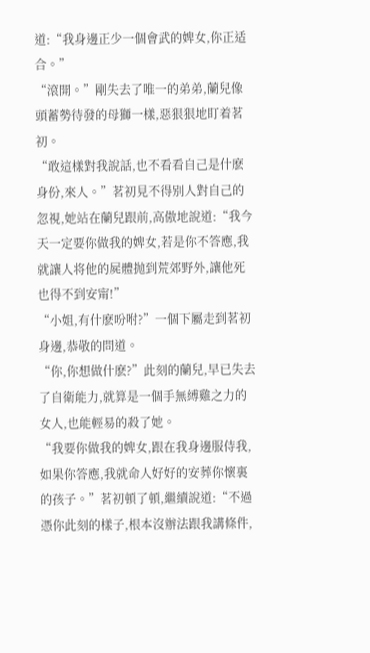道:“我身邊正少一個會武的婢女,你正适合。”
“滾開。”剛失去了唯一的弟弟,蘭兒像頭蓄勢待發的母獅一樣,惡狠狠地盯着茗初。
“敢這樣對我說話,也不看看自己是什麽身份,來人。”茗初見不得别人對自己的忽視,她站在蘭兒跟前,高傲地說道:“我今天一定要你做我的婢女,若是你不答應,我就讓人将他的屍體抛到荒郊野外,讓他死也得不到安甯!”
“小姐,有什麽吩咐?”一個下屬走到茗初身邊,恭敬的問道。
“你,你想做什麽?”此刻的蘭兒,早已失去了自衛能力,就算是一個手無縛雞之力的女人,也能輕易的殺了她。
“我要你做我的婢女,跟在我身邊服侍我,如果你答應,我就命人好好的安葬你懷裏的孩子。”茗初頓了頓,繼續說道:“不過憑你此刻的樣子,根本沒辦法跟我講條件,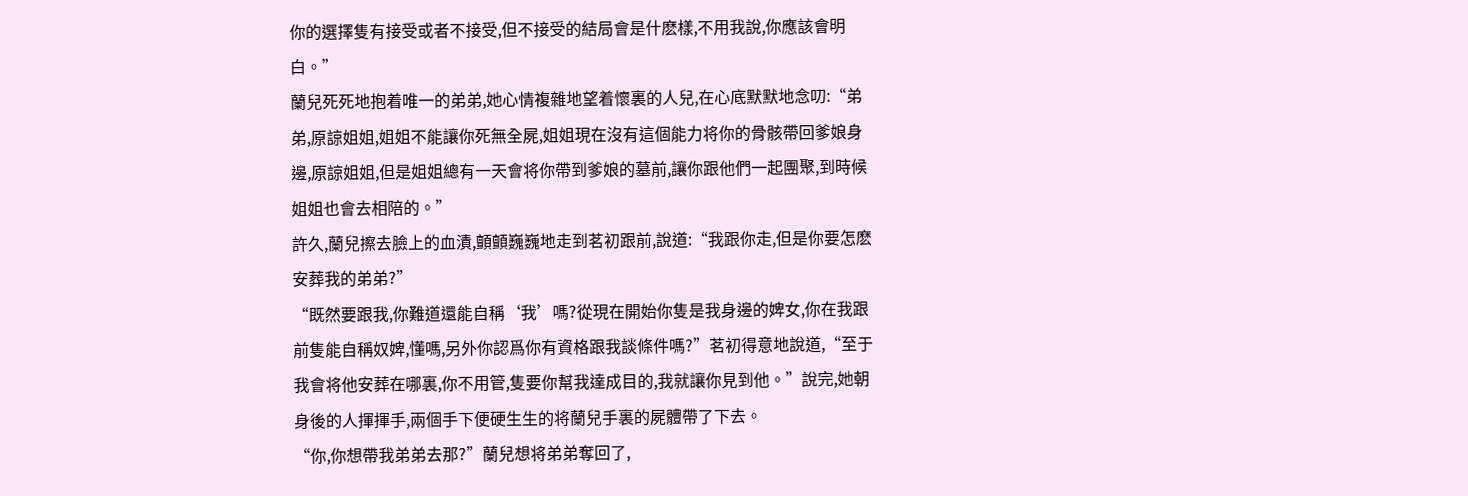你的選擇隻有接受或者不接受,但不接受的結局會是什麽樣,不用我說,你應該會明白。”
蘭兒死死地抱着唯一的弟弟,她心情複雜地望着懷裏的人兒,在心底默默地念叨:“弟弟,原諒姐姐,姐姐不能讓你死無全屍,姐姐現在沒有這個能力将你的骨骸帶回爹娘身邊,原諒姐姐,但是姐姐總有一天會将你帶到爹娘的墓前,讓你跟他們一起團聚,到時候姐姐也會去相陪的。”
許久,蘭兒擦去臉上的血漬,顫顫巍巍地走到茗初跟前,說道:“我跟你走,但是你要怎麽安葬我的弟弟?”
“既然要跟我,你難道還能自稱‘我’嗎?從現在開始你隻是我身邊的婢女,你在我跟前隻能自稱奴婢,懂嗎,另外你認爲你有資格跟我談條件嗎?”茗初得意地說道,“至于我會将他安葬在哪裏,你不用管,隻要你幫我達成目的,我就讓你見到他。”說完,她朝身後的人揮揮手,兩個手下便硬生生的将蘭兒手裏的屍體帶了下去。
“你,你想帶我弟弟去那?”蘭兒想将弟弟奪回了,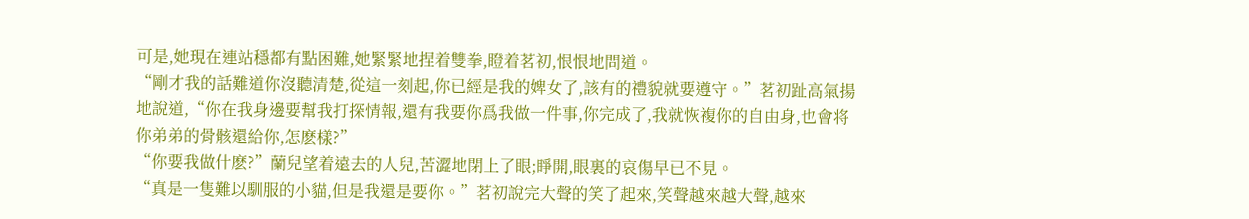可是,她現在連站穩都有點困難,她緊緊地捏着雙拳,瞪着茗初,恨恨地問道。
“剛才我的話難道你沒聽清楚,從這一刻起,你已經是我的婢女了,該有的禮貌就要遵守。”茗初趾高氣揚地說道,“你在我身邊要幫我打探情報,還有我要你爲我做一件事,你完成了,我就恢複你的自由身,也會将你弟弟的骨骸還給你,怎麽樣?”
“你要我做什麽?”蘭兒望着遠去的人兒,苦澀地閉上了眼;睜開,眼裏的哀傷早已不見。
“真是一隻難以馴服的小貓,但是我還是要你。”茗初說完大聲的笑了起來,笑聲越來越大聲,越來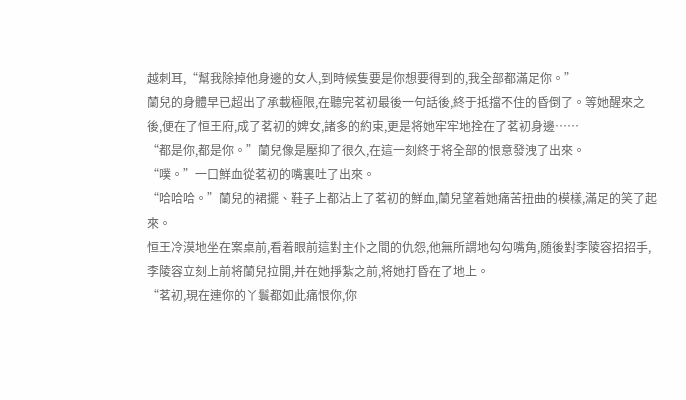越刺耳,“幫我除掉他身邊的女人,到時候隻要是你想要得到的,我全部都滿足你。”
蘭兒的身體早已超出了承載極限,在聽完茗初最後一句話後,終于抵擋不住的昏倒了。等她醒來之後,便在了恒王府,成了茗初的婢女,諸多的約束,更是将她牢牢地拴在了茗初身邊……
“都是你,都是你。”蘭兒像是壓抑了很久,在這一刻終于将全部的恨意發洩了出來。
“噗。”一口鮮血從茗初的嘴裏吐了出來。
“哈哈哈。”蘭兒的裙擺、鞋子上都沾上了茗初的鮮血,蘭兒望着她痛苦扭曲的模樣,滿足的笑了起來。
恒王冷漠地坐在案桌前,看着眼前這對主仆之間的仇怨,他無所謂地勾勾嘴角,随後對李陵容招招手,李陵容立刻上前将蘭兒拉開,并在她掙紮之前,将她打昏在了地上。
“茗初,現在連你的丫鬟都如此痛恨你,你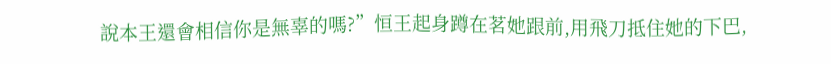說本王還會相信你是無辜的嗎?”恒王起身蹲在茗她跟前,用飛刀抵住她的下巴,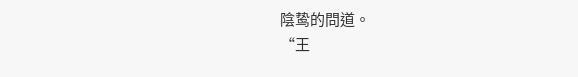陰鸷的問道。
“王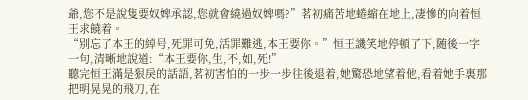爺,您不是說隻要奴婢承認,您就會繞過奴婢嗎?”茗初痛苦地蜷縮在地上,凄慘的向着恒王求饒着。
“别忘了本王的綽号,死罪可免,活罪難逃,本王要你。”恒王譏笑地停頓了下,随後一字一句,清晰地說道:“本王要你,生,不,如,死!”
聽完恒王滿是狠戾的話語,茗初害怕的一步一步往後退着,她驚恐地望着他,看着她手裏那把明晃晃的飛刀,在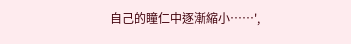自己的瞳仁中逐漸縮小……',